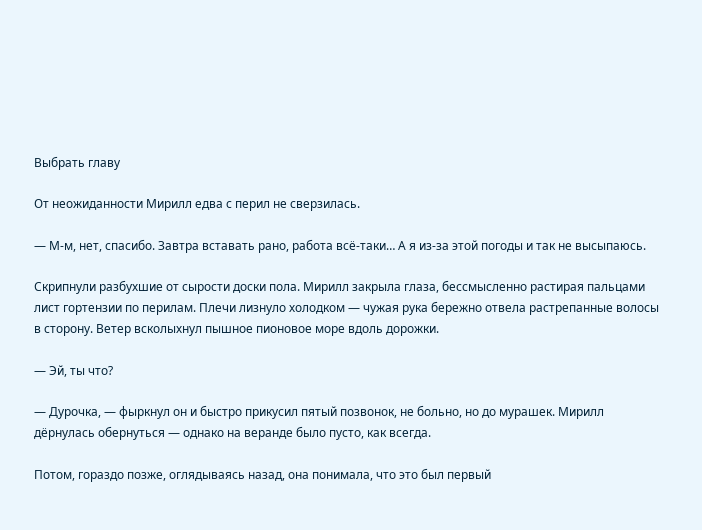Выбрать главу

От неожиданности Мирилл едва с перил не сверзилась.

— М-м, нет, спасибо. Завтра вставать рано, работа всё-таки… А я из-за этой погоды и так не высыпаюсь.

Скрипнули разбухшие от сырости доски пола. Мирилл закрыла глаза, бессмысленно растирая пальцами лист гортензии по перилам. Плечи лизнуло холодком — чужая рука бережно отвела растрепанные волосы в сторону. Ветер всколыхнул пышное пионовое море вдоль дорожки.

— Эй, ты что?

— Дурочка, — фыркнул он и быстро прикусил пятый позвонок, не больно, но до мурашек. Мирилл дёрнулась обернуться — однако на веранде было пусто, как всегда.

Потом, гораздо позже, оглядываясь назад, она понимала, что это был первый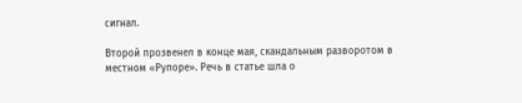сигнал.

Второй прозвенел в конце мая, скандальным разворотом в местном «Рупоре». Речь в статье шла о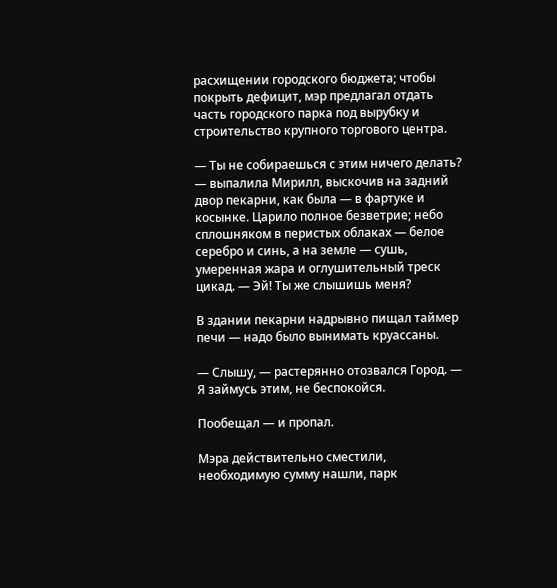расхищении городского бюджета; чтобы покрыть дефицит, мэр предлагал отдать часть городского парка под вырубку и строительство крупного торгового центра.

— Ты не собираешься с этим ничего делать? — выпалила Мирилл, выскочив на задний двор пекарни, как была — в фартуке и косынке. Царило полное безветрие; небо сплошняком в перистых облаках — белое серебро и синь, а на земле — сушь, умеренная жара и оглушительный треск цикад. — Эй! Ты же слышишь меня?

В здании пекарни надрывно пищал таймер печи — надо было вынимать круассаны.

— Слышу, — растерянно отозвался Город. — Я займусь этим, не беспокойся.

Пообещал — и пропал.

Мэра действительно сместили, необходимую сумму нашли, парк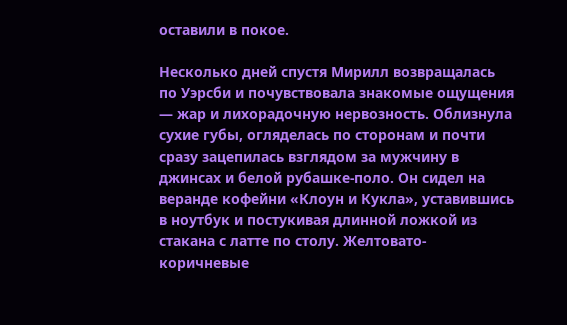оставили в покое.

Несколько дней спустя Мирилл возвращалась по Уэрсби и почувствовала знакомые ощущения — жар и лихорадочную нервозность. Облизнула сухие губы, огляделась по сторонам и почти сразу зацепилась взглядом за мужчину в джинсах и белой рубашке-поло. Он сидел на веранде кофейни «Клоун и Кукла», уставившись в ноутбук и постукивая длинной ложкой из стакана с латте по столу. Желтовато-коричневые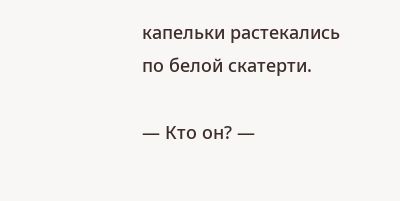капельки растекались по белой скатерти.

— Кто он? —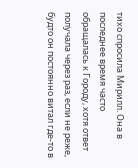тихо спросила Мирилл. Она в последнее время часто обращалась к Городу, хотя ответ получала через раз, если не реже, будто он постоянно витал где-то в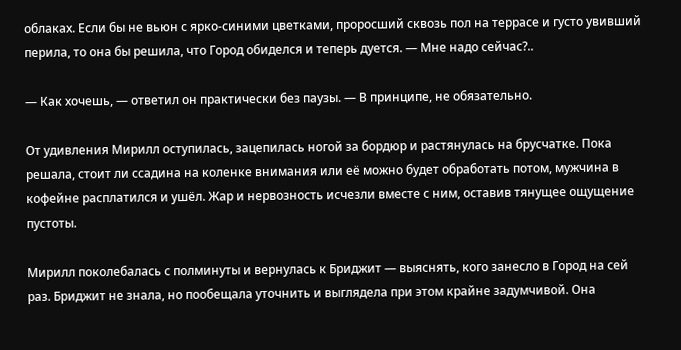облаках. Если бы не вьюн с ярко-синими цветками, проросший сквозь пол на террасе и густо увивший перила, то она бы решила, что Город обиделся и теперь дуется. — Мне надо сейчас?..

— Как хочешь, — ответил он практически без паузы. — В принципе, не обязательно.

От удивления Мирилл оступилась, зацепилась ногой за бордюр и растянулась на брусчатке. Пока решала, стоит ли ссадина на коленке внимания или её можно будет обработать потом, мужчина в кофейне расплатился и ушёл. Жар и нервозность исчезли вместе с ним, оставив тянущее ощущение пустоты.

Мирилл поколебалась с полминуты и вернулась к Бриджит — выяснять, кого занесло в Город на сей раз. Бриджит не знала, но пообещала уточнить и выглядела при этом крайне задумчивой. Она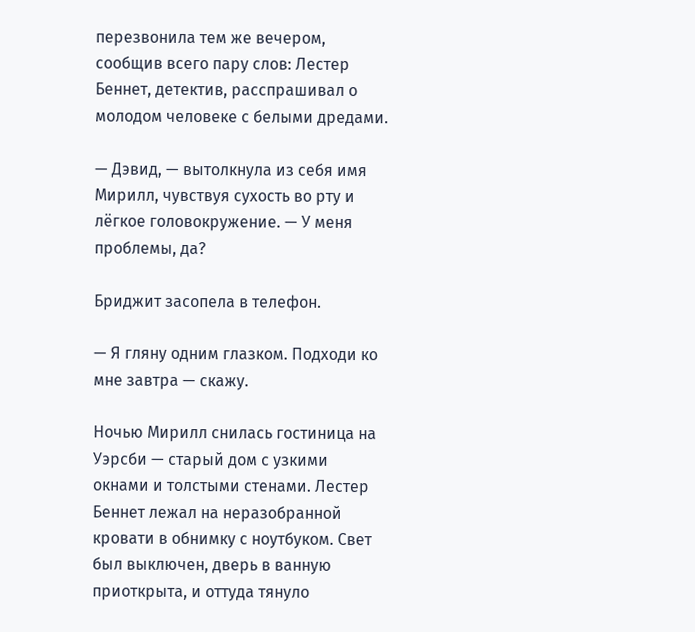перезвонила тем же вечером, сообщив всего пару слов: Лестер Беннет, детектив, расспрашивал о молодом человеке с белыми дредами.

— Дэвид, — вытолкнула из себя имя Мирилл, чувствуя сухость во рту и лёгкое головокружение. — У меня проблемы, да?

Бриджит засопела в телефон.

— Я гляну одним глазком. Подходи ко мне завтра — скажу.

Ночью Мирилл снилась гостиница на Уэрсби — старый дом с узкими окнами и толстыми стенами. Лестер Беннет лежал на неразобранной кровати в обнимку с ноутбуком. Свет был выключен, дверь в ванную приоткрыта, и оттуда тянуло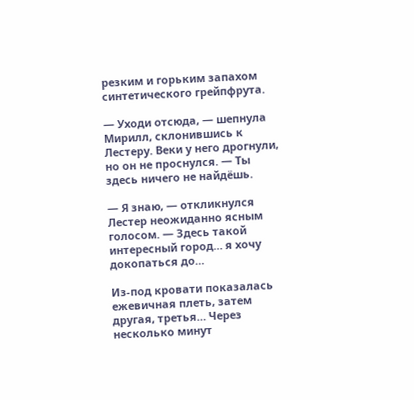резким и горьким запахом синтетического грейпфрута.

— Уходи отсюда, — шепнула Мирилл, склонившись к Лестеру. Веки у него дрогнули, но он не проснулся. — Ты здесь ничего не найдёшь.

— Я знаю, — откликнулся Лестер неожиданно ясным голосом. — Здесь такой интересный город… я хочу докопаться до…

Из-под кровати показалась ежевичная плеть, затем другая, третья… Через несколько минут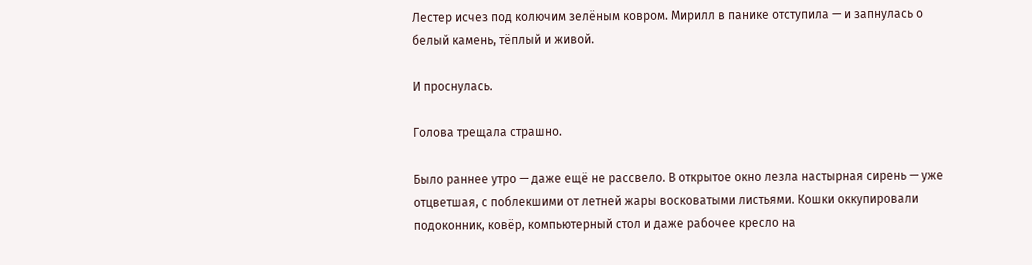Лестер исчез под колючим зелёным ковром. Мирилл в панике отступила — и запнулась о белый камень, тёплый и живой.

И проснулась.

Голова трещала страшно.

Было раннее утро — даже ещё не рассвело. В открытое окно лезла настырная сирень — уже отцветшая, с поблекшими от летней жары восковатыми листьями. Кошки оккупировали подоконник, ковёр, компьютерный стол и даже рабочее кресло на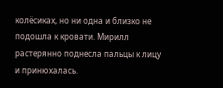колёсиках, но ни одна и близко не подошла к кровати. Мирилл растерянно поднесла пальцы к лицу и принюхалась.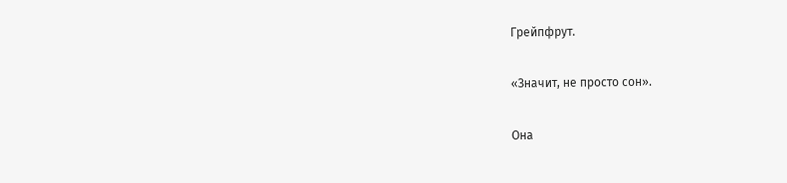Грейпфрут.

«Значит, не просто сон».

Она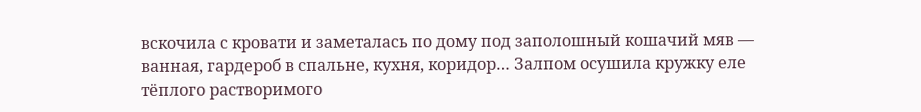вскочила с кровати и заметалась по дому под заполошный кошачий мяв — ванная, гардероб в спальне, кухня, коридор… Залпом осушила кружку еле тёплого растворимого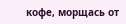кофе, морщась от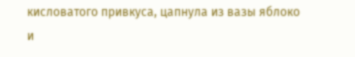кисловатого привкуса, цапнула из вазы яблоко и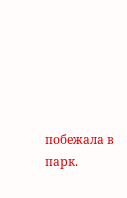побежала в парк.